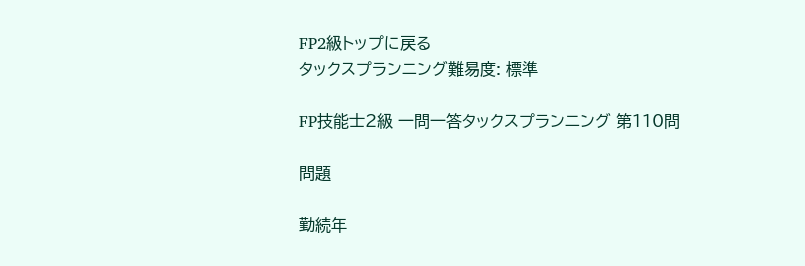FP2級トップに戻る
タックスプランニング難易度: 標準

FP技能士2級 一問一答タックスプランニング 第110問

問題

勤続年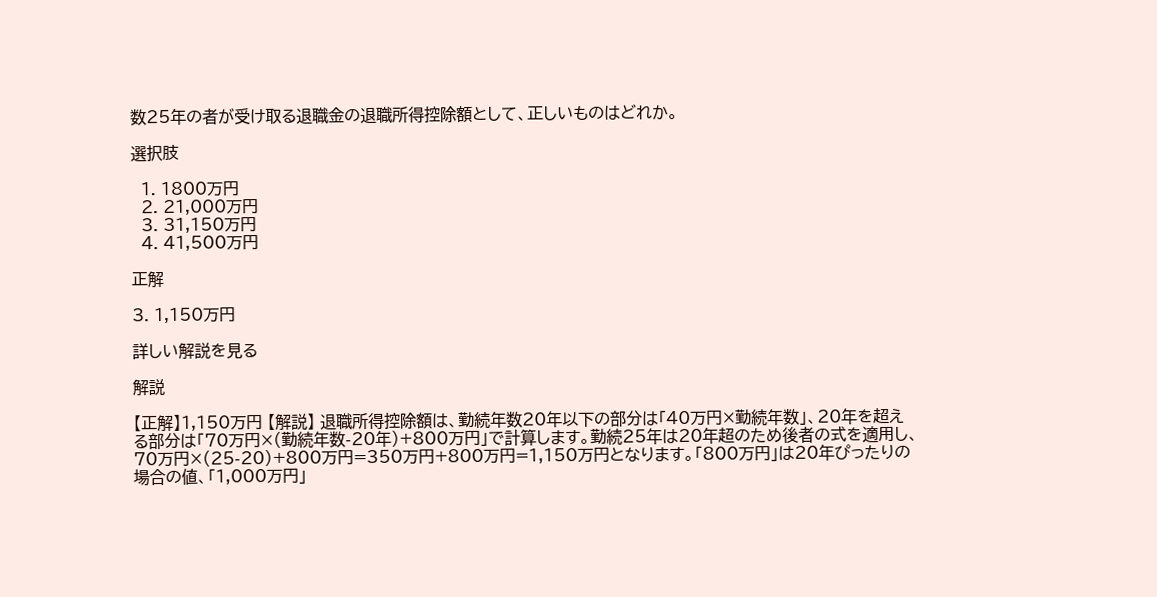数25年の者が受け取る退職金の退職所得控除額として、正しいものはどれか。

選択肢

  1. 1800万円
  2. 21,000万円
  3. 31,150万円
  4. 41,500万円

正解

3. 1,150万円

詳しい解説を見る

解説

【正解】1,150万円 【解説】 退職所得控除額は、勤続年数20年以下の部分は「40万円×勤続年数」、20年を超える部分は「70万円×(勤続年数-20年)+800万円」で計算します。勤続25年は20年超のため後者の式を適用し、70万円×(25-20)+800万円=350万円+800万円=1,150万円となります。「800万円」は20年ぴったりの場合の値、「1,000万円」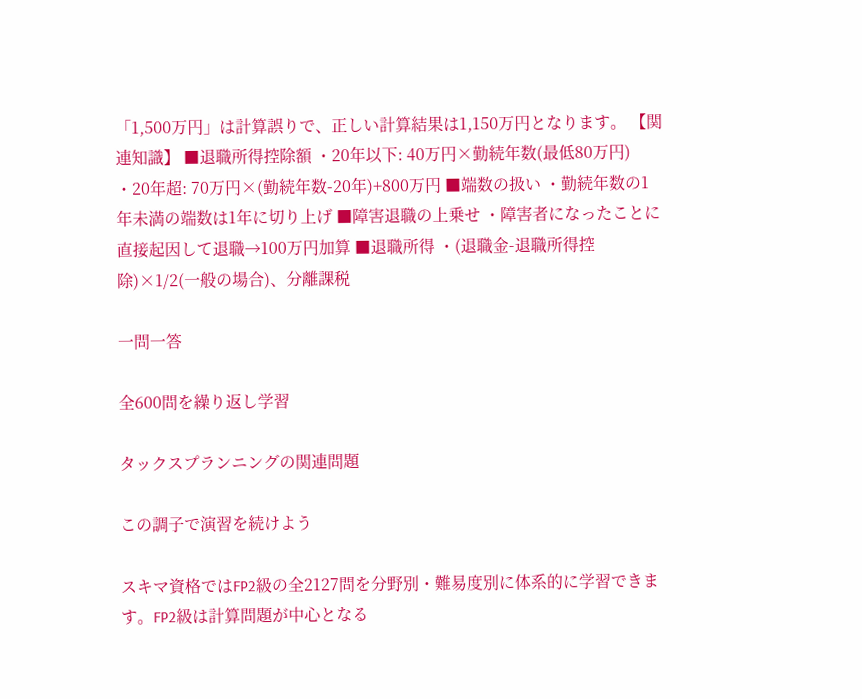「1,500万円」は計算誤りで、正しい計算結果は1,150万円となります。 【関連知識】 ■退職所得控除額 ・20年以下: 40万円×勤続年数(最低80万円) ・20年超: 70万円×(勤続年数-20年)+800万円 ■端数の扱い ・勤続年数の1年未満の端数は1年に切り上げ ■障害退職の上乗せ ・障害者になったことに直接起因して退職→100万円加算 ■退職所得 ・(退職金-退職所得控除)×1/2(一般の場合)、分離課税

一問一答

全600問を繰り返し学習

タックスプランニングの関連問題

この調子で演習を続けよう

スキマ資格ではFP2級の全2127問を分野別・難易度別に体系的に学習できます。FP2級は計算問題が中心となる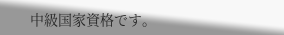中級国家資格です。